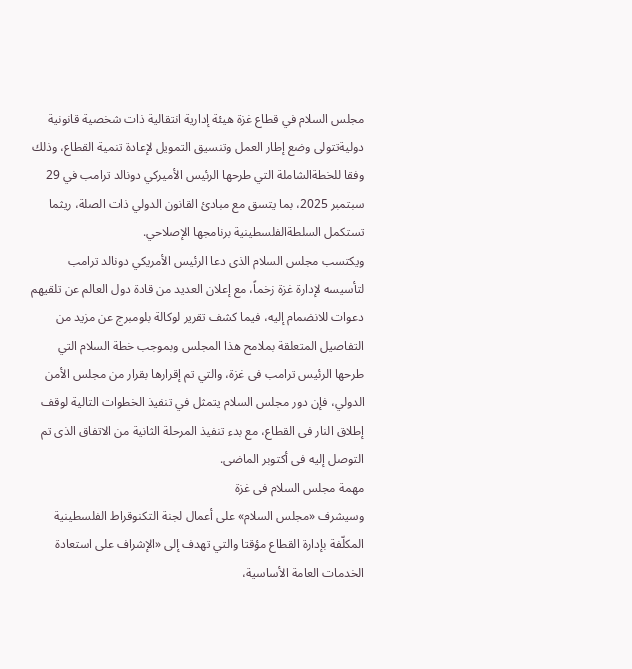مجلس السلام في قطاع غزة هيئة إدارية انتقالية ذات شخصية قانونية دوليةتتولى وضع إطار العمل وتنسيق التمويل لإعادة تنمية القطاع، وذلك وفقا للخطةالشاملة التي طرحها الرئيس الأميركي دونالد ترامب في 29 سبتمبر 2025، بما يتسق مع مبادئ القانون الدولي ذات الصلة، ريثما تستكمل السلطةالفلسطينية برنامجها الإصلاحي.
ويكتسب مجلس السلام الذى دعا الرئيس الأمريكي دونالد ترامب لتأسيسه لإدارة غزة زخماً، مع إعلان العديد من قادة دول العالم عن تلقيهم دعوات للانضمام إليه، فيما كشف تقرير لوكالة بلومبرج عن مزيد من التفاصيل المتعلقة بملامح هذا المجلس وبموجب خطة السلام التي طرحها الرئيس ترامب فى غزة، والتي تم إقرارها بقرار من مجلس الأمن الدولي، فإن دور مجلس السلام يتمثل في تنفيذ الخطوات التالية لوقف إطلاق النار فى القطاع، مع بدء تنفيذ المرحلة الثانية من الاتفاق الذى تم التوصل إليه فى أكتوبر الماضى.
مهمة مجلس السلام فى غزة
وسيشرف «مجلس السلام» على أعمال لجنة التكنوقراط الفلسطينية المكلّفة بإدارة القطاع مؤقتا والتي تهدف إلى «الإشراف على استعادة الخدمات العامة الأساسية،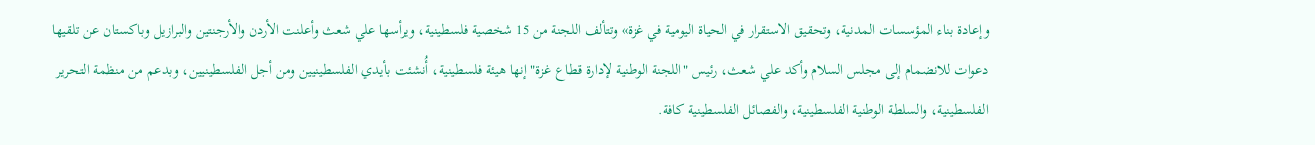وإعادة بناء المؤسسات المدنية، وتحقيق الاستقرار في الحياة اليومية في غزة» وتتألف اللجنة من 15 شخصية فلسطينية، ويرأسها علي شعث وأعلنت الأردن والأرجنتين والبرازيل وباكستان عن تلقيها دعوات للانضمام إلى مجلس السلام وأكد علي شعث، رئيس "اللجنة الوطنية لإدارة قطاع غزة" إنها هيئة فلسطينية، أُنشئت بأيدي الفلسطينيين ومن أجل الفلسطينيين، وبدعم من منظمة التحرير الفلسطينية، والسلطة الوطنية الفلسطينية، والفصائل الفلسطينية كافة.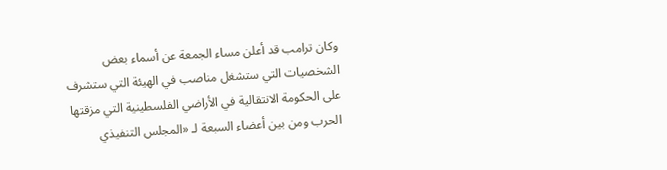وكان ترامب قد أعلن مساء الجمعة عن أسماء بعض الشخصيات التي ستشغل مناصب في الهيئة التي ستشرف على الحكومة الانتقالية في الأراضي الفلسطينية التي مزقتها الحرب ومن بين أعضاء السبعة لـ «المجلس التنفيذي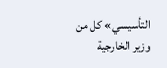التأسيسي» كل من وزير الخارجية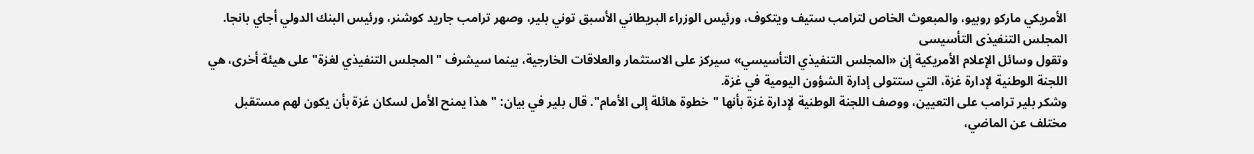الأمريكي ماركو روبيو، والمبعوث الخاص لترامب ستيف ويتكوف، ورئيس الوزراء البريطاني الأسبق توني بلير، وصهر ترامب جاريد كوشنر، ورئيس البنك الدولي أجاي بانجا.
المجلس التنفيذى التأسيسى
وتقول وسائل الإعلام الأمريكية إن «المجلس التنفيذي التأسيسي» سيركز على الاستثمار والعلاقات الخارجية، بينما سيشرف "المجلس التنفيذي لغزة" على هيئة أخرى، هي اللجنة الوطنية لإدارة غزة، التي ستتولى إدارة الشؤون اليومية في غزة.
وشكر بلير ترامب على التعيين، ووصف اللجنة الوطنية لإدارة غزة بأنها "خطوة هائلة إلى الأمام". قال بلير في بيان: "هذا يمنح الأمل لسكان غزة بأن يكون لهم مستقبل مختلف عن الماضي،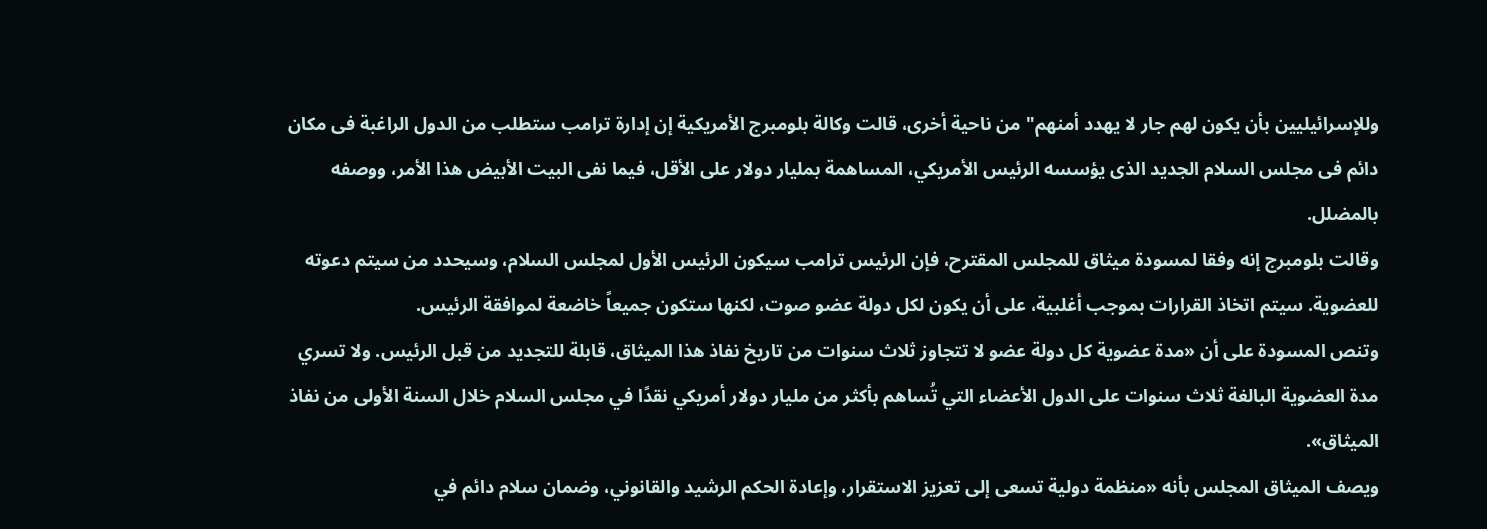وللإسرائيليين بأن يكون لهم جار لا يهدد أمنهم" من ناحية أخرى، قالت وكالة بلومبرج الأمريكية إن إدارة ترامب ستطلب من الدول الراغبة فى مكان دائم فى مجلس السلام الجديد الذى يؤسسه الرئيس الأمريكي، المساهمة بمليار دولار على الأقل، فيما نفى البيت الأبيض هذا الأمر، ووصفه بالمضلل.
وقالت بلومبرج إنه وفقا لمسودة ميثاق للمجلس المقترح، فإن الرئيس ترامب سيكون الرئيس الأول لمجلس السلام، وسيحدد من سيتم دعوته للعضوية. سيتم اتخاذ القرارات بموجب أغلبية، على أن يكون لكل دولة عضو صوت، لكنها ستكون جميعاً خاضعة لموافقة الرئيس.
وتنص المسودة على أن «مدة عضوية كل دولة عضو لا تتجاوز ثلاث سنوات من تاريخ نفاذ هذا الميثاق، قابلة للتجديد من قبل الرئيس. ولا تسري مدة العضوية البالغة ثلاث سنوات على الدول الأعضاء التي تُساهم بأكثر من مليار دولار أمريكي نقدًا في مجلس السلام خلال السنة الأولى من نفاذ الميثاق».
ويصف الميثاق المجلس بأنه «منظمة دولية تسعى إلى تعزيز الاستقرار، وإعادة الحكم الرشيد والقانوني، وضمان سلام دائم في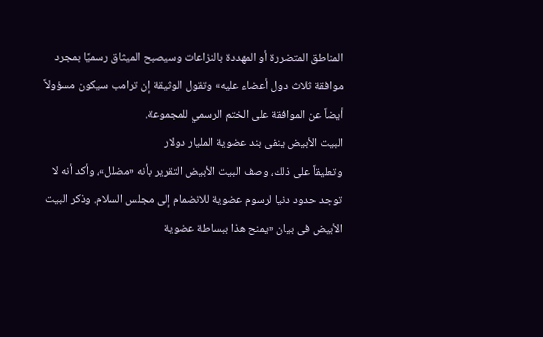المناطق المتضررة أو المهددة بالنزاعات وسيصبح الميثاق رسميًا بمجرد موافقة ثلاث دول أعضاء عليه» وتقول الوثيقة إن ترامب سيكون مسؤولاً أيضاً عن الموافقة على الختم الرسمي للمجموعة.
البيت الأبيض ينفى بند عضوية المليار دولار
وتعليقاً على ذلك، وصف البيت الأبيض التقرير بأنه «مضلل»، وأكد أنه لا توجد حدود دنيا لرسوم عضوية للانضمام إلى مجلس السلام. وذكر البيت الأبيض فى بيان «يمنح هذا ببساطة عضوية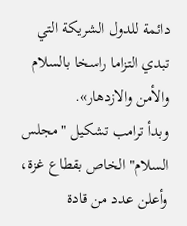دائمة للدول الشريكة التي تبدي التزاما راسخا بالسلام والأمن والازدهار».
وبدأ ترامب تشكيل "مجلس السلام" الخاص بقطاع غزة، وأعلن عدد من قادة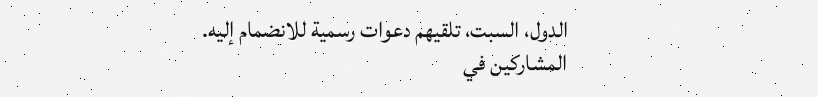الدول، السبت، تلقيهم دعوات رسمية للانضمام إليه.
المشاركين في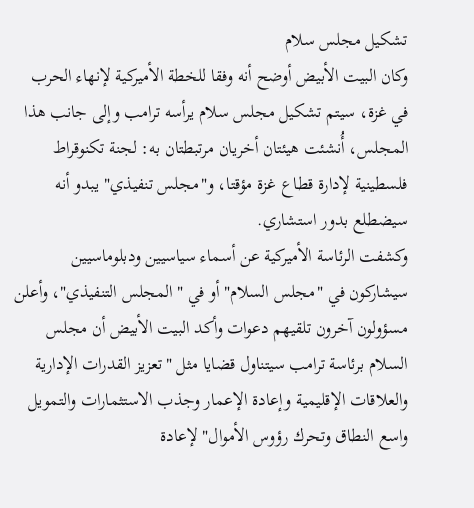تشكيل مجلس سلام
وكان البيت الأبيض أوضح أنه وفقا للخطة الأميركية لإنهاء الحرب في غزة، سيتم تشكيل مجلس سلام يرأسه ترامب وإلى جانب هذا المجلس، أُنشئت هيئتان أخريان مرتبطتان به: لجنة تكنوقراط فلسطينية لإدارة قطاع غزة مؤقتا، و"مجلس تنفيذي" يبدو أنه سيضطلع بدور استشاري.
وكشفت الرئاسة الأميركية عن أسماء سياسيين ودبلوماسيين سيشاركون في "مجلس السلام" أو في "المجلس التنفيذي"، وأعلن مسؤولون آخرون تلقيهم دعوات وأكد البيت الأبيض أن مجلس السلام برئاسة ترامب سيتناول قضايا مثل "تعزيز القدرات الإدارية والعلاقات الإقليمية وإعادة الإعمار وجذب الاستثمارات والتمويل واسع النطاق وتحرك رؤوس الأموال" لإعادة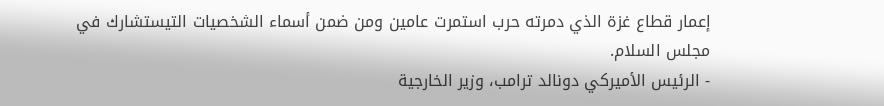إعمار قطاع غزة الذي دمرته حرب استمرت عامين ومن ضمن أسماء الشخصيات التيستشارك في مجلس السلام.
- الرئيس الأميركي دونالد ترامب، وزير الخارجية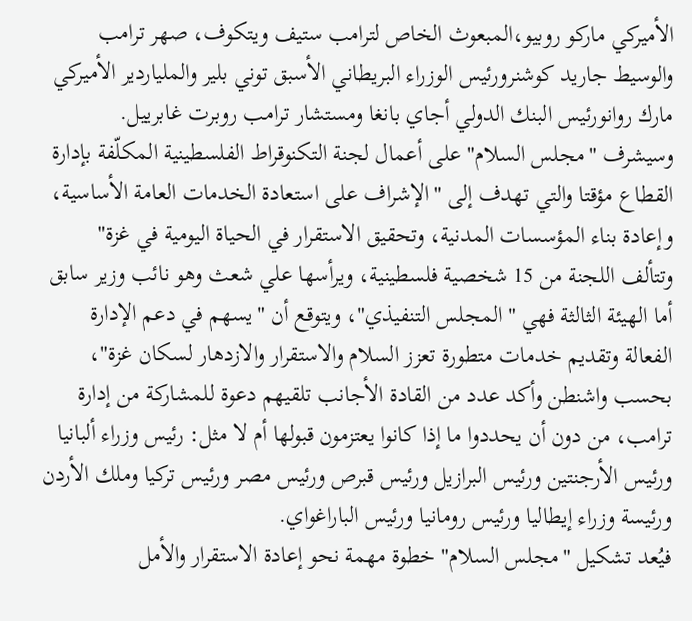الأميركي ماركو روبيو،المبعوث الخاص لترامب ستيف ويتكوف، صهر ترامب والوسيط جاريد كوشنرورئيس الوزراء البريطاني الأسبق توني بلير والملياردير الأميركي مارك روانورئيس البنك الدولي أجاي بانغا ومستشار ترامب روبرت غابرييل.
وسيشرف "مجلس السلام" على أعمال لجنة التكنوقراط الفلسطينية المكلّفة بإدارة القطاع مؤقتا والتي تهدف إلى "الإشراف على استعادة الخدمات العامة الأساسية، وإعادة بناء المؤسسات المدنية، وتحقيق الاستقرار في الحياة اليومية في غزة" وتتألف اللجنة من 15 شخصية فلسطينية، ويرأسها علي شعث وهو نائب وزير سابق أما الهيئة الثالثة فهي "المجلس التنفيذي"، ويتوقع أن "يسهم في دعم الإدارة الفعالة وتقديم خدمات متطورة تعزز السلام والاستقرار والازدهار لسكان غزة"، بحسب واشنطن وأكد عدد من القادة الأجانب تلقيهم دعوة للمشاركة من إدارة ترامب، من دون أن يحددوا ما إذا كانوا يعتزمون قبولها أم لا مثل: رئيس وزراء ألبانيا ورئيس الأرجنتين ورئيس البرازيل ورئيس قبرص ورئيس مصر ورئيس تركيا وملك الأردن ورئيسة وزراء إيطاليا ورئيس رومانيا ورئيس الباراغواي.
فيُعد تشكيل "مجلس السلام" خطوة مهمة نحو إعادة الاستقرار والأمل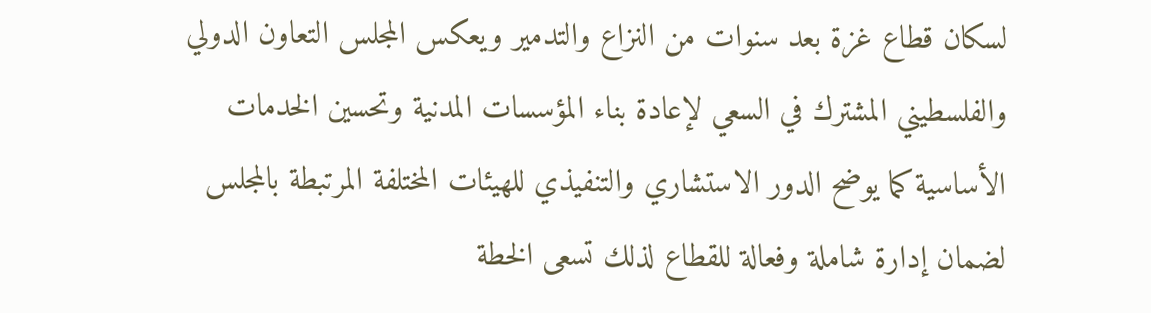لسكان قطاع غزة بعد سنوات من النزاع والتدمير ويعكس المجلس التعاون الدولي والفلسطيني المشترك في السعي لإعادة بناء المؤسسات المدنية وتحسين الخدمات الأساسية كما يوضح الدور الاستشاري والتنفيذي للهيئات المختلفة المرتبطة بالمجلس لضمان إدارة شاملة وفعالة للقطاع لذلك تسعى الخطة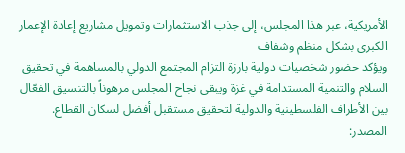الأمريكية، عبر هذا المجلس، إلى جذب الاستثمارات وتمويل مشاريع إعادة الإعمار الكبرى بشكل منظم وشفاف
ويؤكد حضور شخصيات دولية بارزة التزام المجتمع الدولي بالمساهمة في تحقيق السلام والتنمية المستدامة في غزة ويبقى نجاح المجلس مرهوناً بالتنسيق الفعّال بين الأطراف الفلسطينية والدولية لتحقيق مستقبل أفضل لسكان القطاع.
المصدر: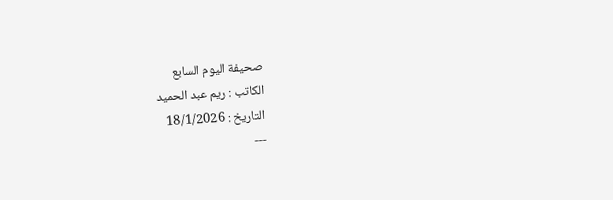صحيفة اليوم السابع
الكاتب : ريم عبد الحميد
التاريخ : 18/1/2026
---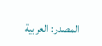المصدر: العربية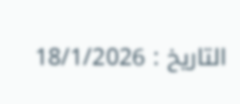التاريخ : 18/1/2026